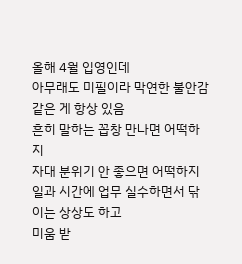올해 4월 입영인데
아무래도 미필이라 막연한 불안감 같은 게 항상 있음
흔히 말하는 꼽창 만나면 어떡하지
자대 분위기 안 좋으면 어떡하지
일과 시간에 업무 실수하면서 닦이는 상상도 하고
미움 받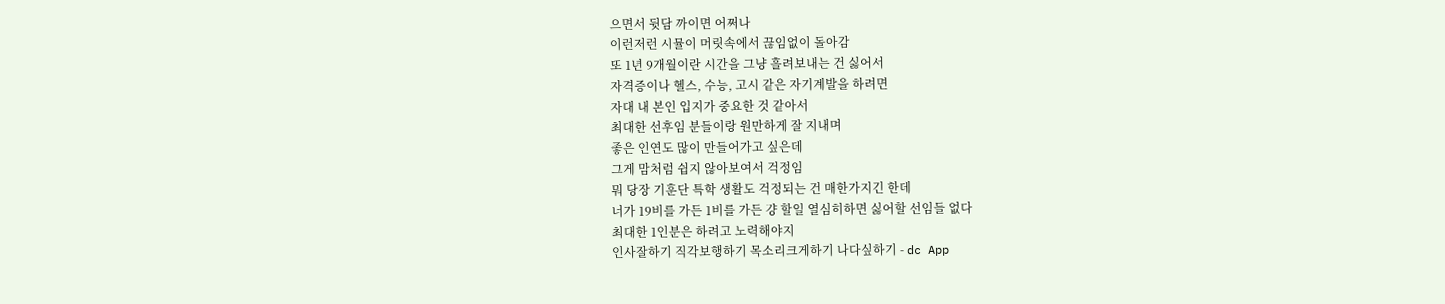으면서 뒷담 까이면 어쩌나
이런저런 시뮬이 머릿속에서 끊임없이 돌아감
또 1년 9개월이란 시간을 그냥 흘려보내는 건 싫어서
자격증이나 헬스, 수능, 고시 같은 자기계발을 하려면
자대 내 본인 입지가 중요한 것 같아서
최대한 선후임 분들이랑 원만하게 잘 지내며
좋은 인연도 많이 만들어가고 싶은데
그게 맘처럼 쉽지 않아보여서 걱정임
뭐 당장 기훈단 특학 생활도 걱정되는 건 매한가지긴 한데
너가 19비를 가든 1비를 가든 걍 할일 열심히하면 싫어할 선임들 없다
최대한 1인분은 하려고 노력해야지
인사잘하기 직각보행하기 목소리크게하기 나다싶하기 - dc App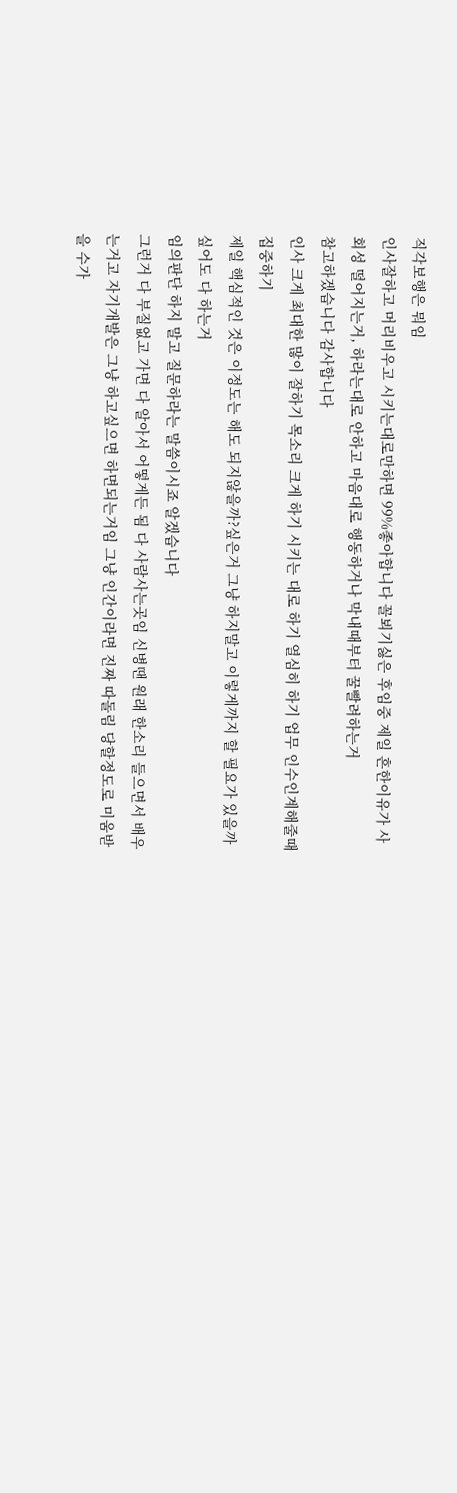직각보행은 뭐임
인사잘하고 머리비우고 시키는대로만하면 99%좋아합니다 꼴뵈기싫은 후임중 제일 흔한이유가 사회성 떨어지는거, 하라는대로 안하고 마음대로 행동하거나 막내때부터 꿀빨려하는거
참고하겠습니다 감사합니다
인사 크게 최대한 많이 잘하기 목소리 크게 하기 시키는 대로 하기 열심히 하기 업무 인수인계해줄때 집중하기
제일 핵심적인 것은 이정도는 해도 되지않을까?싶은거 그냥 하지말고 이렇게까지 할 필요가 있을까 싶어도 다 하는거
임의판단 하지 말고 질문하라는 말씀이시죠 알겠습니다
그런거 다 부질없고 가면 다 알아서 어떻게든 됨 다 사람사는곳임 신병땐 원래 한소리 들으면서 배우는거고 자기개발은 그냥 하고싶으면 하면되는거임 그냥 인간이라면 진짜 따돌림 당할정도로 미움받을 수가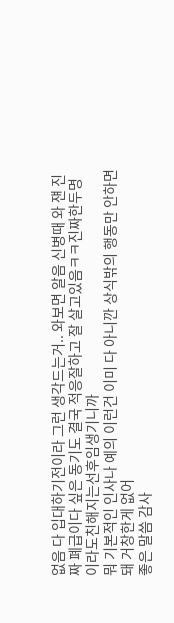없음 다 입대하기전이라 그런 생각드는거.. 와보면 알음 신병때 와 쟨 진짜 폐급이다 싶은 동기도 결국 적응잘하고 잘 살고있음ㅋㅋ진짜한두명이라도친해지는선후임생기니까
뭐 기본적인 인사나 예의 이런건 이미 다 아니깐 상식밖의 행동만 안하면 돼 거창한게 없어
좋은 말씀 감사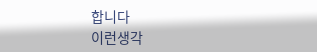합니다
이런생각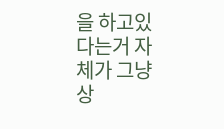을 하고있다는거 자체가 그냥 상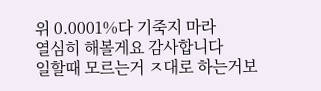위 0.0001%다 기죽지 마라
열심히 해볼게요 감사합니다
일할때 모르는거 ㅈ대로 하는거보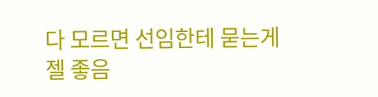다 모르면 선임한테 묻는게 젤 좋음